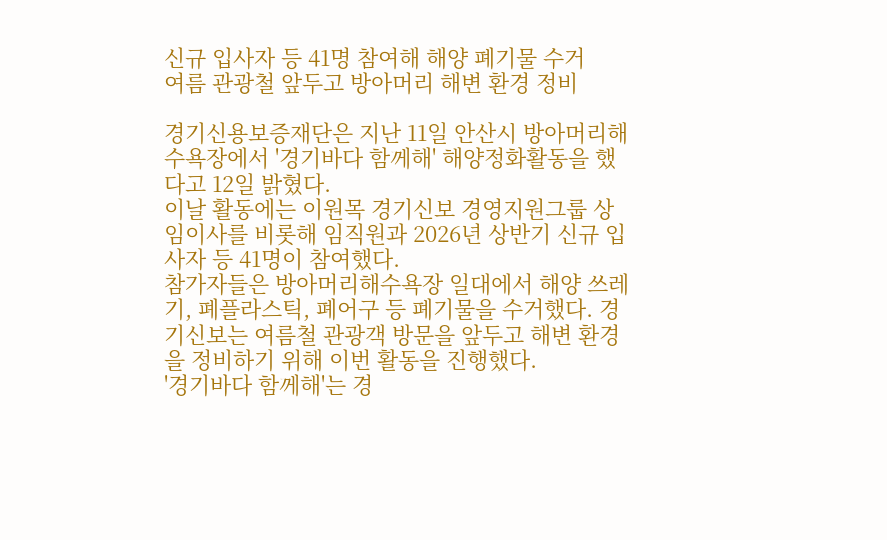신규 입사자 등 41명 참여해 해양 폐기물 수거
여름 관광철 앞두고 방아머리 해변 환경 정비

경기신용보증재단은 지난 11일 안산시 방아머리해수욕장에서 '경기바다 함께해' 해양정화활동을 했다고 12일 밝혔다.
이날 활동에는 이원목 경기신보 경영지원그룹 상임이사를 비롯해 임직원과 2026년 상반기 신규 입사자 등 41명이 참여했다.
참가자들은 방아머리해수욕장 일대에서 해양 쓰레기, 폐플라스틱, 폐어구 등 폐기물을 수거했다. 경기신보는 여름철 관광객 방문을 앞두고 해변 환경을 정비하기 위해 이번 활동을 진행했다.
'경기바다 함께해'는 경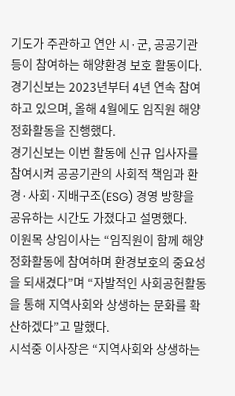기도가 주관하고 연안 시·군, 공공기관 등이 참여하는 해양환경 보호 활동이다. 경기신보는 2023년부터 4년 연속 참여하고 있으며, 올해 4월에도 임직원 해양정화활동을 진행했다.
경기신보는 이번 활동에 신규 입사자를 참여시켜 공공기관의 사회적 책임과 환경·사회·지배구조(ESG) 경영 방향을 공유하는 시간도 가졌다고 설명했다.
이원목 상임이사는 “임직원이 함께 해양정화활동에 참여하며 환경보호의 중요성을 되새겼다”며 “자발적인 사회공헌활동을 통해 지역사회와 상생하는 문화를 확산하겠다”고 말했다.
시석중 이사장은 “지역사회와 상생하는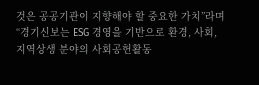것은 공공기관이 지향해야 할 중요한 가치”라며 “경기신보는 ESG 경영을 기반으로 환경, 사회, 지역상생 분야의 사회공헌활동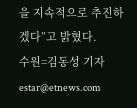을 지속적으로 추진하겠다”고 밝혔다.
수원=김동성 기자 estar@etnews.com